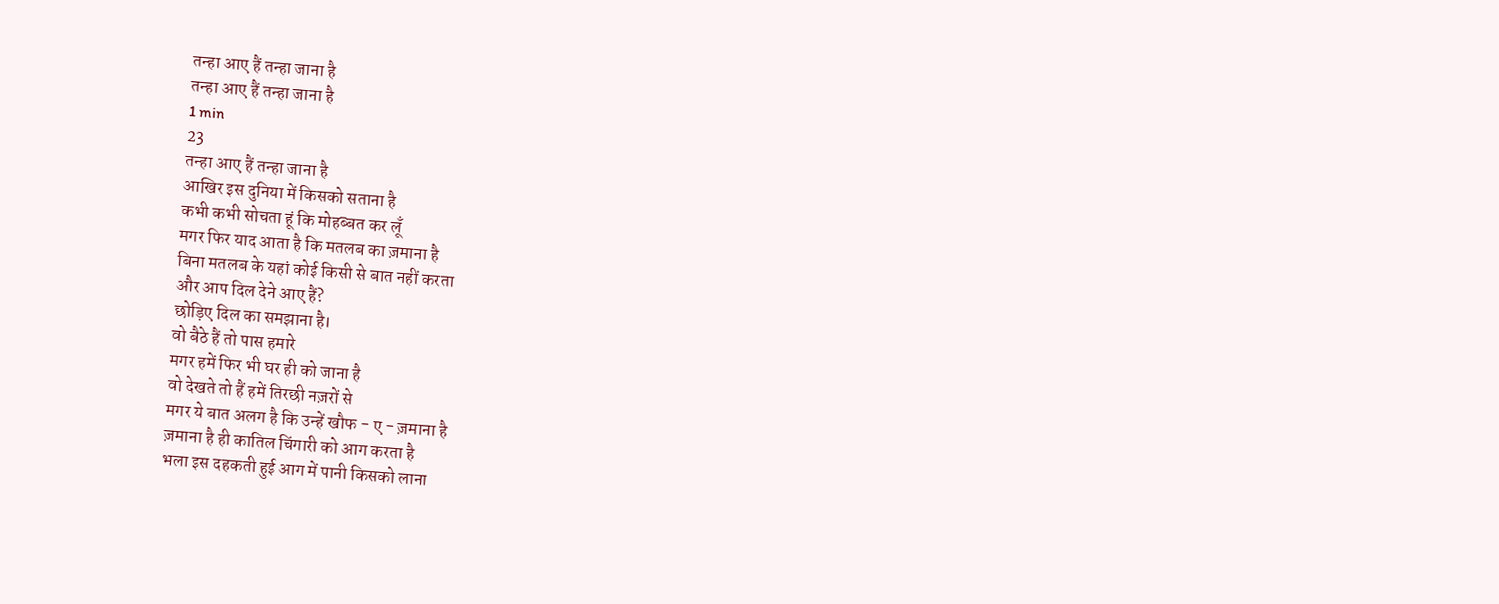तन्हा आए हैं तन्हा जाना है
तन्हा आए हैं तन्हा जाना है
1 min
23
तन्हा आए हैं तन्हा जाना है
आखिर इस दुनिया में किसको सताना है
कभी कभी सोचता हूं कि मोहब्बत कर लूँ
मगर फिर याद आता है कि मतलब का ज़माना है
बिना मतलब के यहां कोई किसी से बात नहीं करता
और आप दिल देने आए हैं?
छोड़िए दिल का समझाना है।
वो बैठे हैं तो पास हमारे
मगर हमें फिर भी घर ही को जाना है
वो देखते तो हैं हमें तिरछी नज़रों से
मगर ये बात अलग है कि उन्हें खौफ - ए - ज़माना है
ज़माना है ही कातिल चिंगारी को आग करता है
भला इस दहकती हुई आग में पानी किसको लाना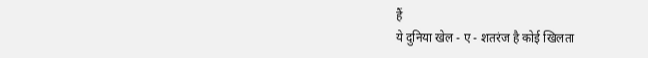हैं
ये दुनिया खेल - ए - शतरंज है कोई खिलता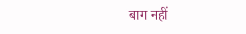बाग नहीं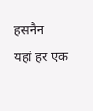हसनैन
यहां हर एक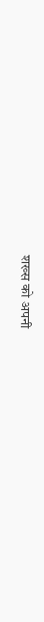शख्स को अपनी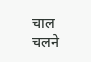चाल चलने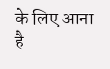के लिए आना है